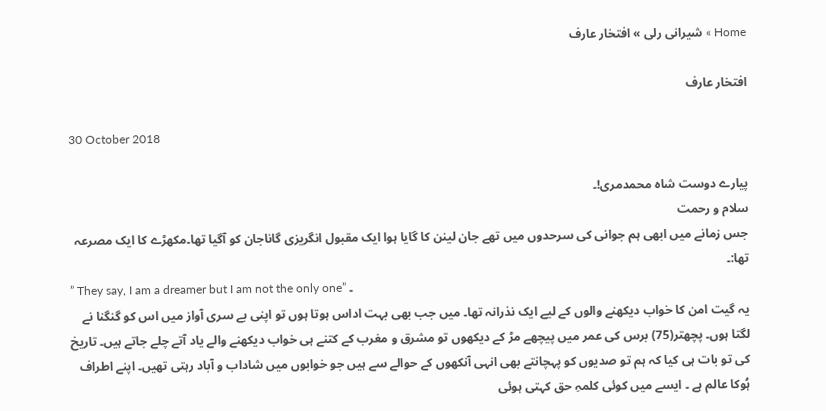Home » شیرانی رلی » افتخار عارف

افتخار عارف

30 October 2018

پیارے دوست شاہ محمدمری!۔
سلام و رحمت
جس زمانے میں ابھی ہم جوانی کی سرحدوں میں تھے جان لینن کا گایا ہوا ایک مقبول انگریزی گاناجان کو آگیا تھا۔مکھڑے کا ایک مصرعہ تھا:۔
” They say, I am a dreamer but I am not the only one” ۔
یہ گیت امن کا خواب دیکھنے والوں کے لیے ایک نذرانہ تھا۔ میں جب بھی بہت اداس ہوتا ہوں تو اپنی بے سری آواز میں اس کو گنگنا نے لگتا ہوں۔ پچھتر(75) برس کی عمر میں پیچھے مڑ کے دیکھوں تو مشرق و مغرب کے کتنے ہی خواب دیکھنے والے یاد آتے چلے جاتے ہیں۔ تاریخ کی تو بات ہی کیا کہ ہم تو صدیوں کو پہچانتے بھی انہی آنکھوں کے حوالے سے ہیں جو خوابوں میں شاداب و آباد رہتی تھیں۔ اپنے اطراف ہُوکا عالم ہے ۔ ایسے میں کوئی کلمہِ حق کہتی ہوئی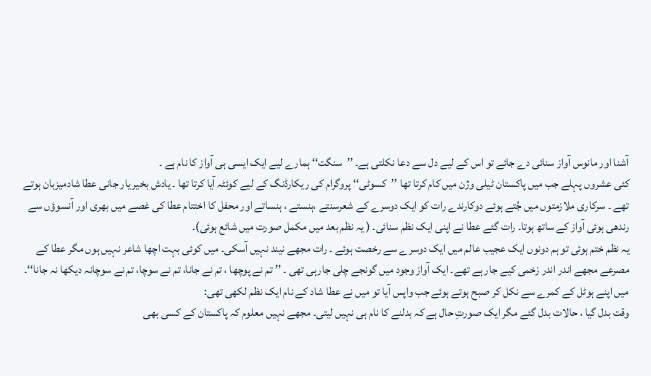آشنا اور مانوس آواز سنائی دے جائے تو اس کے لیے دل سے دعا نکلتی ہے۔ ’’سنگت‘‘ ہمارے لیے ایک ایسی ہی آواز کا نام ہے ۔
کئی عشروں پہلے جب میں پاکستان ٹیلی وژن میں کام کرتا تھا ’’کسوٹی‘‘ پروگرام کی ریکارڈنگ کے لیے کوئٹہ آیا کرتا تھا ۔ یادش بخیر یار جانی عطا شادمیزبان ہوتے تھے ۔ سرکاری ملازمتوں میں جُتے ہوئے دوکارندے رات کو ایک دوسرے کے شعرسنتے ،ہنستے ، ہنساتے اور محفل کا اختتام عطا کی غصے میں بھری اور آنسوؤں سے رندھی ہوئی آواز کے ساتھ ہوتا۔ رات گئے عطا نے اپنی ایک نظم سنائی۔ ( یہ نظم بعد میں مکمل صورت میں شائع ہوئی)۔
یہ نظم ختم ہوئی تو ہم دونوں ایک عجیب عالم میں ایک دوسرے سے رخصت ہوئے ۔ رات مجھے نیند نہیں آسکی۔ میں کوئی بہت اچھا شاعر نہیں ہوں مگر عطا کے مصرعے مجھے اندر اندر زخمی کیے جار ہے تھے۔ ایک آواز وجود میں گونجے چلی جارہی تھی ۔ ’’ تم نے پوچھا ، تم نے جانا، تم نے سوچا، تم نے سوچانہ دیکھا نہ جانا‘‘۔ میں اپنے ہوٹل کے کمرے سے نکل کر صبح ہوتے ہوئے جب واپس آیا تو میں نے عطا شاد کے نام ایک نظم لکھی تھی:
وقت بدل گیا ، حالات بدل گئے مگر ایک صورتِ حال ہے کہ بدلنے کا نام ہی نہیں لیتی۔ مجھے نہیں معلوم کہ پاکستان کے کسی بھی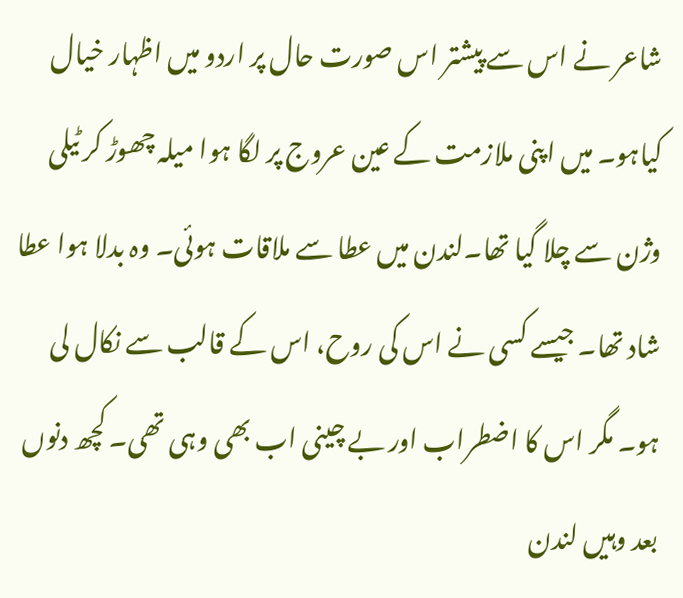شاعر نے اس سے پیشتر اس صورت حال پر اردو میں اظہار خیال کیاہو۔ میں اپنی ملازمت کے عین عروج پر لگا ہوا میلہ چھوڑ کر ٹیلی وژن سے چلا گیا تھا۔لندن میں عطا سے ملاقات ہوئی۔ وہ بدلا ہوا عطا شاد تھا۔ جیسے کسی نے اس کی روح، اس کے قالب سے نکال لی ہو۔ مگر اس کا اضطراب اور بے چینی اب بھی وہی تھی۔ کچھ دنوں بعد وہیں لندن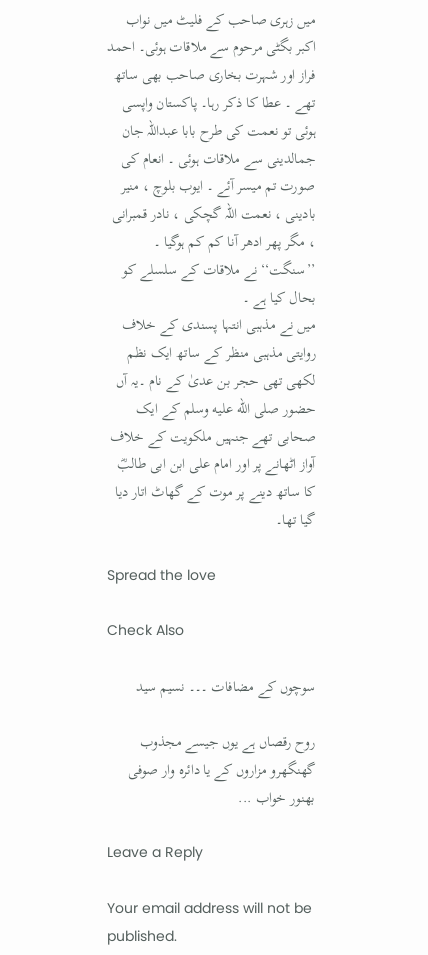میں زہری صاحب کے فلیٹ میں نواب اکبر بگٹی مرحوم سے ملاقات ہوئی۔ احمد فراز اور شہرت بخاری صاحب بھی ساتھ تھے ۔ عطا کا ذکر رہا۔ پاکستان واپسی ہوئی تو نعمت کی طرح بابا عبداللہ جان جمالدینی سے ملاقات ہوئی ۔ انعام کی صورت تم میسر آئے ۔ ایوب بلوچ ، منیر بادینی ، نعمت اللہ گچکی ، نادر قمبرانی ، مگر پھر ادھر آنا کم کم ہوگیا ۔ ’’سنگت‘‘ نے ملاقات کے سلسلے کو بحال کیا ہے ۔
میں نے مذہبی انتہا پسندی کے خلاف روایتی مذہبی منظر کے ساتھ ایک نظم لکھی تھی حجر بن عدیٰ کے نام ۔یہ آں حضور صلى الله عليه وسلم کے ایک صحابی تھے جنہیں ملکویت کے خلاف آواز اٹھانے پر اور امام علی ابن ابی طالبؓ کا ساتھ دینے پر موت کے گھاٹ اتار دیا گیا تھا۔

Spread the love

Check Also

سوچوں کے مضافات ۔۔۔ نسیم سید

روح رقصاں ہے یوں جیسے مجذوب گھنگھرو مزاروں کے یا دائرہ وار صوفی بھنور خواب ...

Leave a Reply

Your email address will not be published.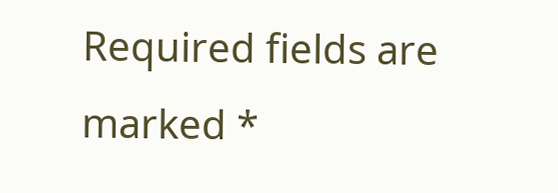Required fields are marked *